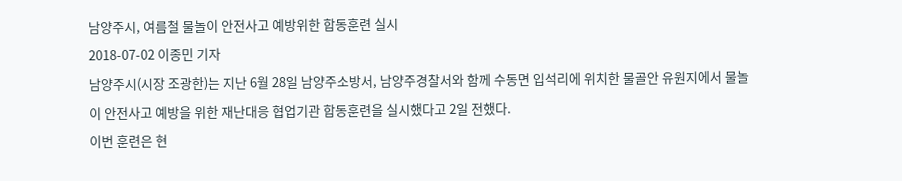남양주시, 여름철 물놀이 안전사고 예방위한 합동훈련 실시
2018-07-02 이종민 기자
남양주시(시장 조광한)는 지난 6월 28일 남양주소방서, 남양주경찰서와 함께 수동면 입석리에 위치한 물골안 유원지에서 물놀이 안전사고 예방을 위한 재난대응 협업기관 합동훈련을 실시했다고 2일 전했다.
이번 훈련은 현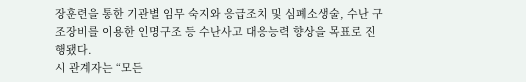장훈련을 통한 기관별 임무 숙지와 응급조치 및 심폐소생술, 수난 구조장비를 이용한 인명구조 등 수난사고 대응능력 향상을 목표로 진행됐다.
시 관계자는 “모든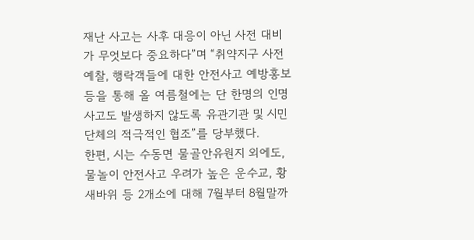재난 사고는 사후 대응이 아닌 사전 대비가 무엇보다 중요하다”며 “취약지구 사전 예찰, 행락객들에 대한 안전사고 예방홍보 등을 통해 올 여름철에는 단 한명의 인명 사고도 발생하지 않도록 유관기관 및 시민단체의 적극적인 협조”를 당부했다.
한편, 시는 수동면 물골안유원지 외에도, 물놀이 안전사고 우려가 높은 운수교, 황새바위 등 2개소에 대해 7월부터 8월말까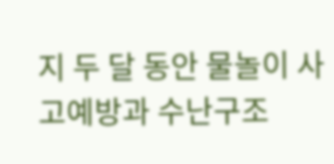지 두 달 동안 물놀이 사고예방과 수난구조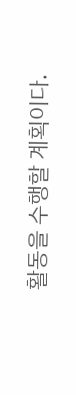활동을 수행할 계획이다.